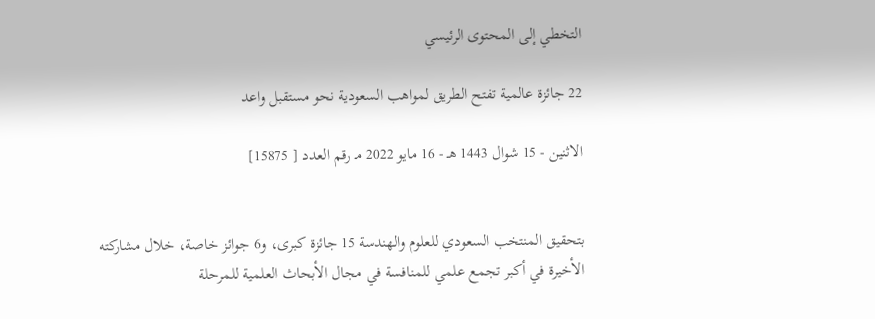التخطي إلى المحتوى الرئيسي

22 جائزة عالمية تفتح الطريق لمواهب السعودية نحو مستقبل واعد

الاثنين - 15 شوال 1443 هـ - 16 مايو 2022 مـ رقم العدد [ 15875]


بتحقيق المنتخب السعودي للعلوم والهندسة 15 جائزة كبرى، و6 جوائز خاصة، خلال مشاركته الأخيرة في أكبر تجمع علمي للمنافسة في مجال الأبحاث العلمية للمرحلة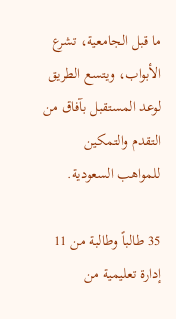ما قبل الجامعية، تشرع الأبواب، ويتسع الطريق لوعد المستقبل بآفاق من التقدم والتمكين للمواهب السعودية.

35 طالباً وطالبة من 11 إدارة تعليمية من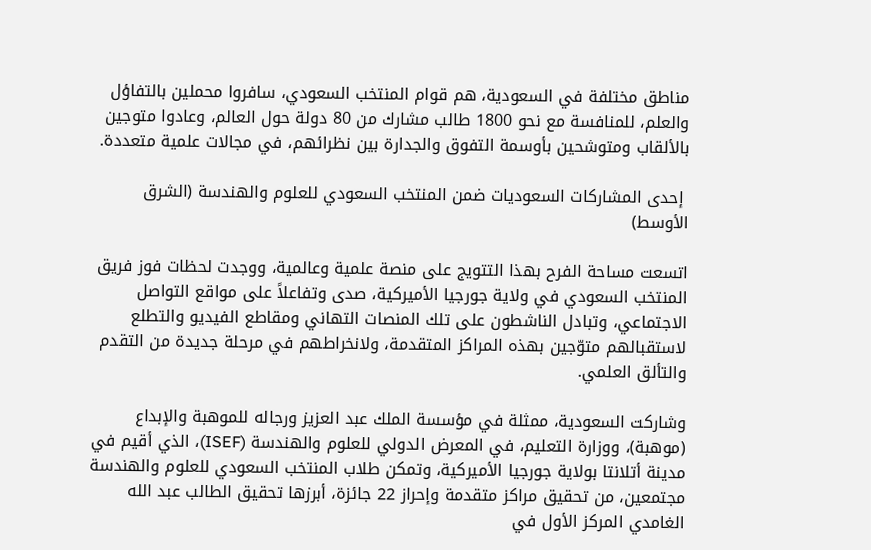مناطق مختلفة في السعودية، هم قوام المنتخب السعودي، سافروا محملين بالتفاؤل والعلم، للمنافسة مع نحو 1800 طالب مشارك من 80 دولة حول العالم، وعادوا متوجين بالألقاب ومتوشحين بأوسمة التفوق والجدارة بين نظرائهم، في مجالات علمية متعددة.

 إحدى المشاركات السعوديات ضمن المنتخب السعودي للعلوم والهندسة (الشرق الأوسط)

اتسعت مساحة الفرح بهذا التتويج على منصة علمية وعالمية، ووجدت لحظات فوز فريق المنتخب السعودي في ولاية جورجيا الأميركية، صدى وتفاعلاً على مواقع التواصل الاجتماعي، وتبادل الناشطون على تلك المنصات التهاني ومقاطع الفيديو والتطلع لاستقبالهم متوّجين بهذه المراكز المتقدمة، ولانخراطهم في مرحلة جديدة من التقدم والتألق العلمي.

وشاركت السعودية، ممثلة في مؤسسة الملك عبد العزيز ورجاله للموهبة والإبداع (موهبة)، ووزارة التعليم، في المعرض الدولي للعلوم والهندسة (ISEF)، الذي أقيم في مدينة أتلانتا بولاية جورجيا الأميركية، وتمكن طلاب المنتخب السعودي للعلوم والهندسة مجتمعين، من تحقيق مراكز متقدمة وإحراز 22 جائزة، أبرزها تحقيق الطالب عبد الله الغامدي المركز الأول في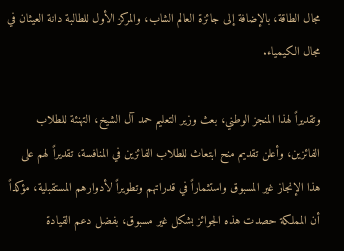مجال الطاقة، بالإضافة إلى جائزة العالم الشاب، والمركز الأول للطالبة دانة العيثان في مجال الكيمياء.

وتقديراً لهذا المنجز الوطني، بعث وزير التعليم حمد آل الشيخ، التهنئة للطلاب الفائزين، وأعلن تقديم منح ابتعاث للطلاب الفائزين في المنافسة، تقديراً لهم على هذا الإنجاز غير المسبوق واستثماراً في قدراتهم وتطويراً لأدوارهم المستقبلية، مؤكداً أن المملكة حصدت هذه الجوائز بشكل غير مسبوق، بفضل دعم القيادة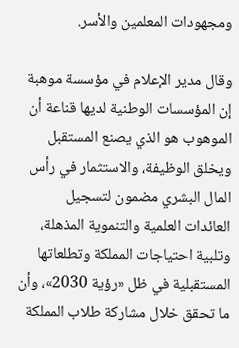ومجهودات المعلمين والأسر.

وقال مدير الإعلام في مؤسسة موهبة إن المؤسسات الوطنية لديها قناعة أن الموهوب هو الذي يصنع المستقبل ويخلق الوظيفة، والاستثمار في رأس المال البشري مضمون لتسجيل العائدات العلمية والتنموية المذهلة، وتلبية احتياجات المملكة وتطلعاتها المستقبلية في ظل «رؤية 2030»، وأن ما تحقق خلال مشاركة طلاب المملكة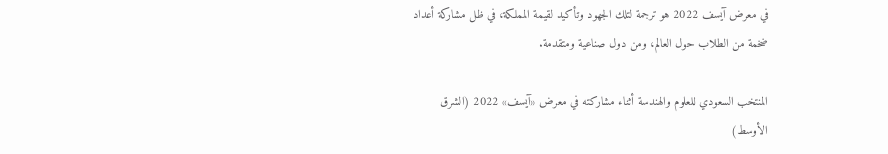في معرض آيسف 2022 هو ترجمة لتلك الجهود وتأكيد لقيمة المملكة، في ظل مشاركة أعداد ضخمة من الطلاب حول العالم، ومن دول صناعية ومتقدمة.

المنتخب السعودي للعلوم والهندسة أثناء مشاركته في معرض «آيسف» 2022 (الشرق الأوسط)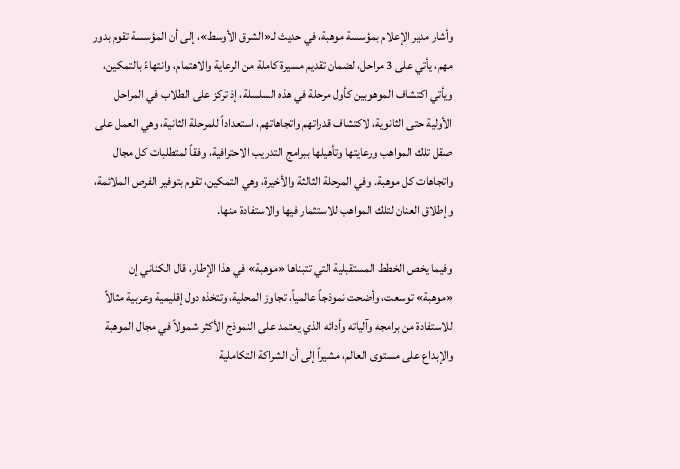وأشار مدير الإعلام بمؤسسة موهبة، في حديث لـ«الشرق الأوسط»، إلى أن المؤسسة تقوم بدور مهم، يأتي على 3 مراحل، لضمان تقديم مسيرة كاملة من الرعاية والاهتمام، وانتهاءً بالتمكين، ويأتي اكتشاف الموهوبين كأول مرحلة في هذه السلسلة، إذ تركز على الطلاب في المراحل الأولية حتى الثانوية، لاكتشاف قدراتهم واتجاهاتهم، استعداداً للمرحلة الثانية، وهي العمل على صقل تلك المواهب ورعايتها وتأهيلها ببرامج التدريب الاحترافية، وفقاً لمتطلبات كل مجال واتجاهات كل موهبة. وفي المرحلة الثالثة والأخيرة، وهي التمكين، تقوم بتوفير الفرص الملائمة، وإطلاق العنان لتلك المواهب للاستثمار فيها والاستفادة منها.

وفيما يخص الخطط المستقبلية التي تتبناها «موهبة» في هذا الإطار، قال الكناني إن «موهبة» توسعت، وأضحت نموذجاً عالمياً، تجاوز المحلية، وتتخذه دول إقليمية وعربية مثالاً للاستفادة من برامجه وآلياته وأدائه الذي يعتمد على النموذج الأكثر شمولاً في مجال الموهبة والإبداع على مستوى العالم، مشيراً إلى أن الشراكة التكاملية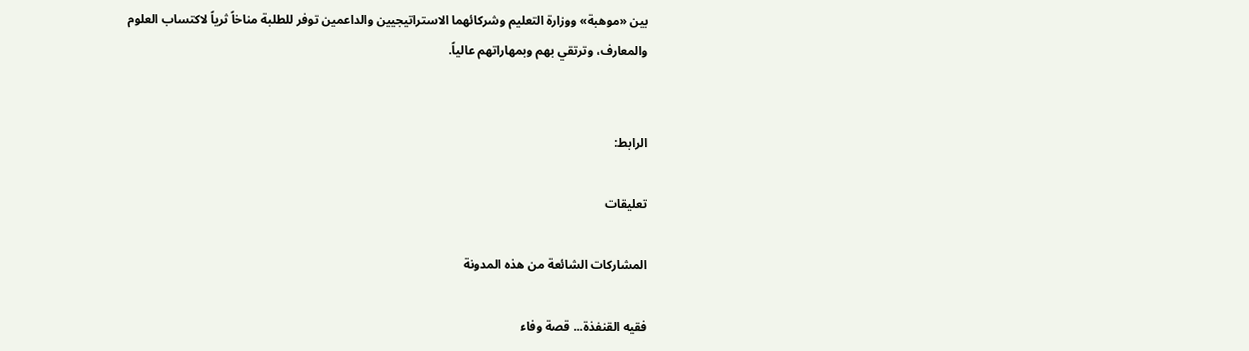بين «موهبة» ووزارة التعليم وشركائهما الاستراتيجيين والداعمين توفر للطلبة مناخاً ثرياً لاكتساب العلوم والمعارف، وترتقي بهم وبمهاراتهم عالياً.


الرابط:

تعليقات

المشاركات الشائعة من هذه المدونة

فقيه القنفذة... قصة وفاء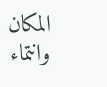المكان وانتماء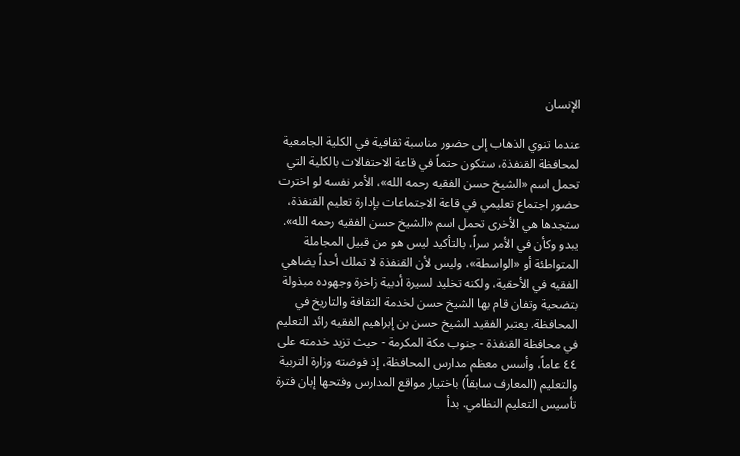الإنسان

عندما تنوي الذهاب إلى حضور مناسبة ثقافية في الكلية الجامعية لمحافظة القنفذة، ستكون حتماً في قاعة الاحتفالات بالكلية التي تحمل اسم «الشيخ حسن الفقيه رحمه الله»، الأمر نفسه لو اخترت حضور اجتماع تعليمي في قاعة الاجتماعات بإدارة تعليم القنفذة، ستجدها هي الأخرى تحمل اسم «الشيخ حسن الفقيه رحمه الله». يبدو وكأن في الأمر سراً، بالتأكيد ليس هو من قبيل المجاملة المتواطئة أو «الواسطة»، وليس لأن القنفذة لا تملك أحداً يضاهي الفقيه في الأحقية، ولكنه تخليد لسيرة أدبية زاخرة وجهوده مبذولة بتضحية وتفان قام بها الشيخ حسن لخدمة الثقافة والتاريخ في المحافظة. يعتبر الفقيد الشيخ حسن بن إبراهيم الفقيه رائد التعليم في محافظة القنفذة - جنوب مكة المكرمة - حيث تزيد خدمته على ٤٤ عاماً، وأسس معظم مدارس المحافظة، إذ فوضته وزارة التربية والتعليم (المعارف سابقاً) باختيار مواقع المدارس وفتحها إبان فترة تأسيس التعليم النظامي. بدأ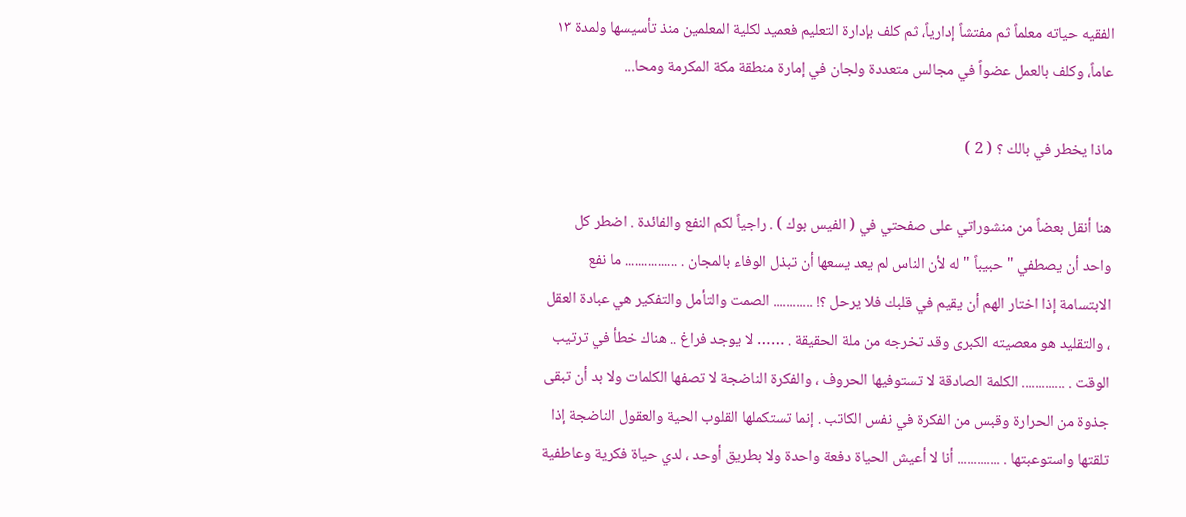الفقيه حياته معلماً ثم مفتشاً إدارياً، ثم كلف بإدارة التعليم فعميد لكلية المعلمين منذ تأسيسها ولمدة ١٣ عاماً، وكلف بالعمل عضواً في مجالس متعددة ولجان في إمارة منطقة مكة المكرمة ومحا...

ماذا يخطر في بالك ؟ ( 2 )

هنا أنقل بعضاً من منشوراتي على صفحتي في ( الفيس بوك ) . راجياً لكم النفع والفائدة . اضطر كل واحد أن يصطفي " حبيباً " له لأن الناس لم يعد يسعها أن تبذل الوفاء بالمجان . ................ ما نفع الابتسامة إذا اختار الهم أن يقيم في قلبك فلا يرحل ؟! ............ الصمت والتأمل والتفكير هي عبادة العقل ، والتقليد هو معصيته الكبرى وقد تخرجه من ملة الحقيقة . …… لا يوجد فراغ .. هناك خطأ في ترتيب الوقت . ............. الكلمة الصادقة لا تستوفيها الحروف ، والفكرة الناضجة لا تصفها الكلمات ولا بد أن تبقى جذوة من الحرارة وقبس من الفكرة في نفس الكاتب . إنما تستكملها القلوب الحية والعقول الناضجة إذا تلقتها واستوعبتها . ............. أنا لا أعيش الحياة دفعة واحدة ولا بطريق أوحد ، لدي حياة فكرية وعاطفية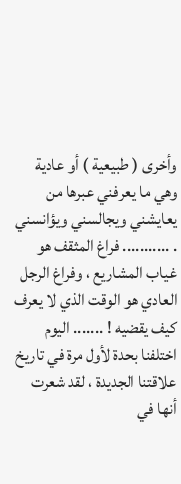وأخرى ( طبيعية ) أو عادية وهي ما يعرفني عبرها من يعايشني ويجالسني ويؤانسني . ........... فراغ المثقف هو غياب المشاريع ، وفراغ الرجل العادي هو الوقت الذي لا يعرف كيف يقضيه ! ....... اليوم اختلفنا بحدة لأول مرة في تاريخ علاقتنا الجديدة ، لقد شعرت أنها في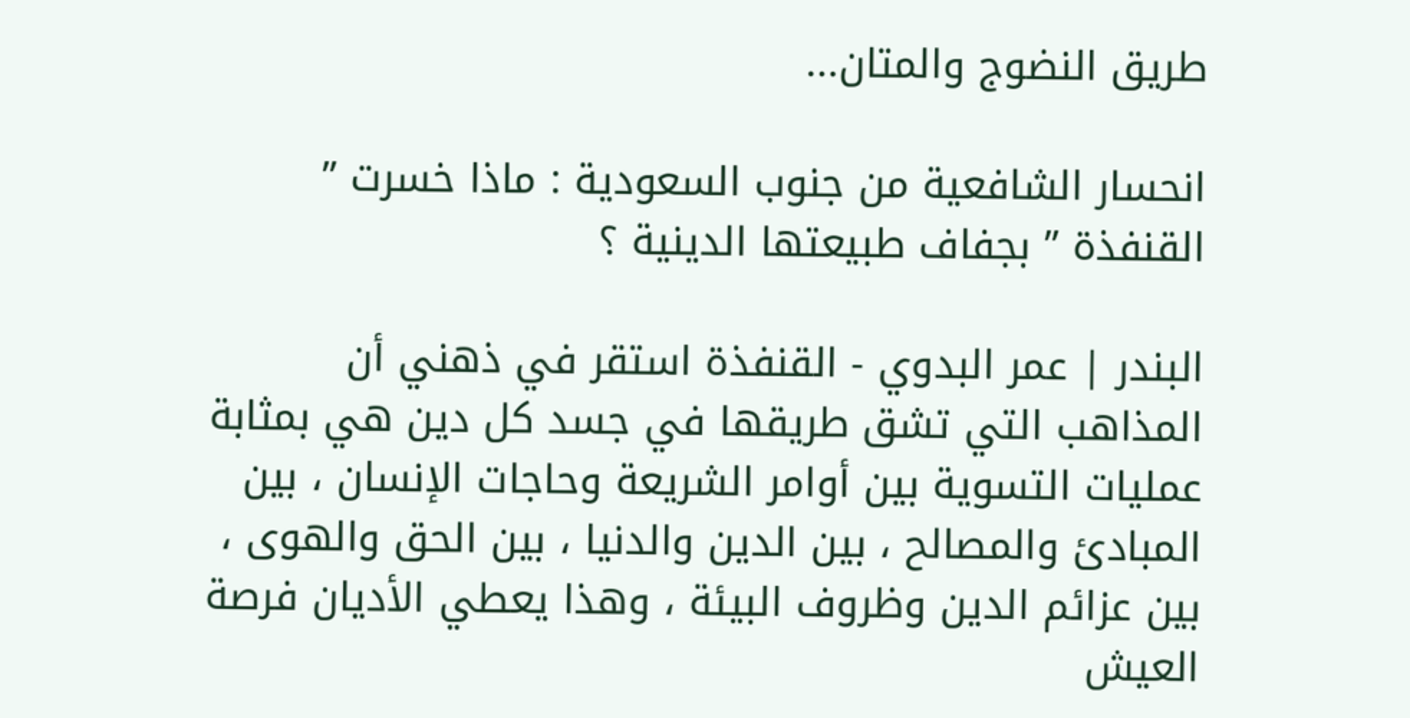طريق النضوج والمتان...

انحسار الشافعية من جنوب السعودية : ماذا خسرت ” القنفذة ” بجفاف طبيعتها الدينية ؟

البندر | عمر البدوي - القنفذة استقر في ذهني أن المذاهب التي تشق طريقها في جسد كل دين هي بمثابة عمليات التسوية بين أوامر الشريعة وحاجات الإنسان ، بين المبادئ والمصالح ، بين الدين والدنيا ، بين الحق والهوى ، بين عزائم الدين وظروف البيئة ، وهذا يعطي الأديان فرصة العيش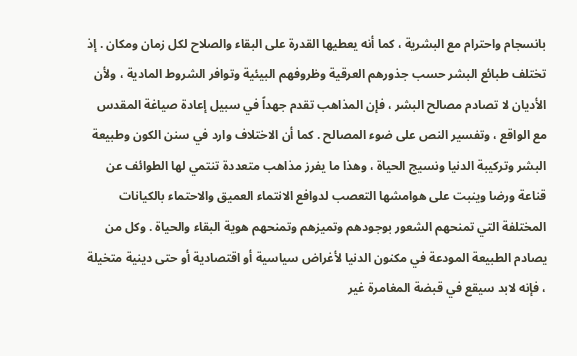بانسجام واحترام مع البشرية ، كما أنه يعطيها القدرة على البقاء والصلاح لكل زمان ومكان . إذ تختلف طبائع البشر حسب جذورهم العرقية وظروفهم البيئية وتوافر الشروط المادية ، ولأن الأديان لا تصادم مصالح البشر ، فإن المذاهب تقدم جهداً في سبيل إعادة صياغة المقدس مع الواقع ، وتفسير النص على ضوء المصالح . كما أن الاختلاف وارد في سنن الكون وطبيعة البشر وتركيبة الدنيا ونسيج الحياة ، وهذا ما يفرز مذاهب متعددة تنتمي لها الطوائف عن قناعة ورضا وينبت على هوامشها التعصب لدوافع الانتماء العميق والاحتماء بالكيانات المختلفة التي تمنحهم الشعور بوجودهم وتميزهم وتمنحهم هوية البقاء والحياة . وكل من يصادم الطبيعة المودعة في مكنون الدنيا لأغراض سياسية أو اقتصادية أو حتى دينية متخيلة ، فإنه لابد سيقع في قبضة المغامرة غير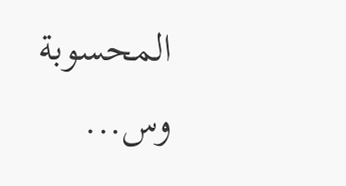المحسوبة وس...